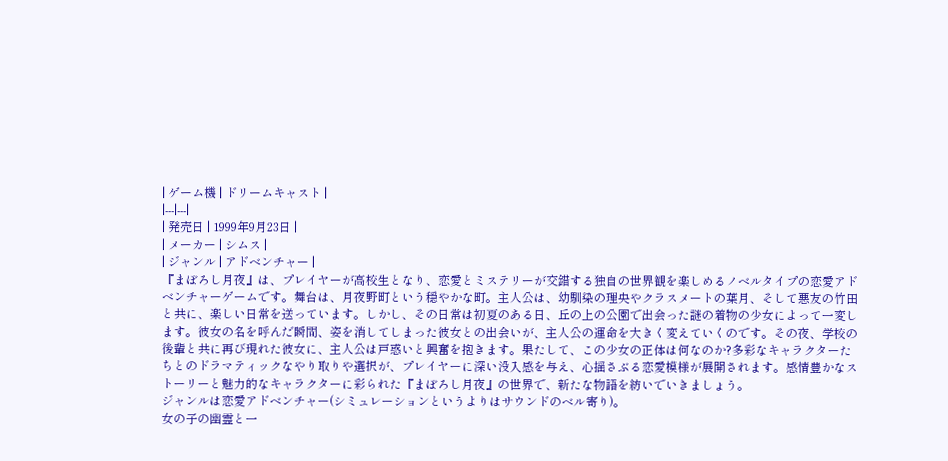| ゲーム機 | ドリームキャスト |
|---|---|
| 発売日 | 1999年9月23日 |
| メーカー | シムス |
| ジャンル | アドベンチャー |
『まぼろし月夜』は、プレイヤーが高校生となり、恋愛とミステリーが交錯する独自の世界観を楽しめるノベルタイプの恋愛アドベンチャーゲームです。舞台は、月夜野町という穏やかな町。主人公は、幼馴染の理央やクラスメートの葉月、そして悪友の竹田と共に、楽しい日常を送っています。しかし、その日常は初夏のある日、丘の上の公園で出会った謎の着物の少女によって一変します。彼女の名を呼んだ瞬間、姿を消してしまった彼女との出会いが、主人公の運命を大きく変えていくのです。その夜、学校の後輩と共に再び現れた彼女に、主人公は戸惑いと興奮を抱きます。果たして、この少女の正体は何なのか?多彩なキャラクターたちとのドラマティックなやり取りや選択が、プレイヤーに深い没入感を与え、心揺さぶる恋愛模様が展開されます。感情豊かなストーリーと魅力的なキャラクターに彩られた『まぼろし月夜』の世界で、新たな物語を紡いでいきましょう。
ジャンルは恋愛アドベンチャー(シミュレーションというよりはサウンドのベル寄り)。
女の子の幽霊と一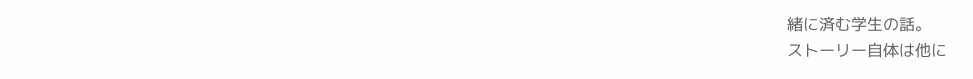緒に済む学生の話。
ストーリー自体は他に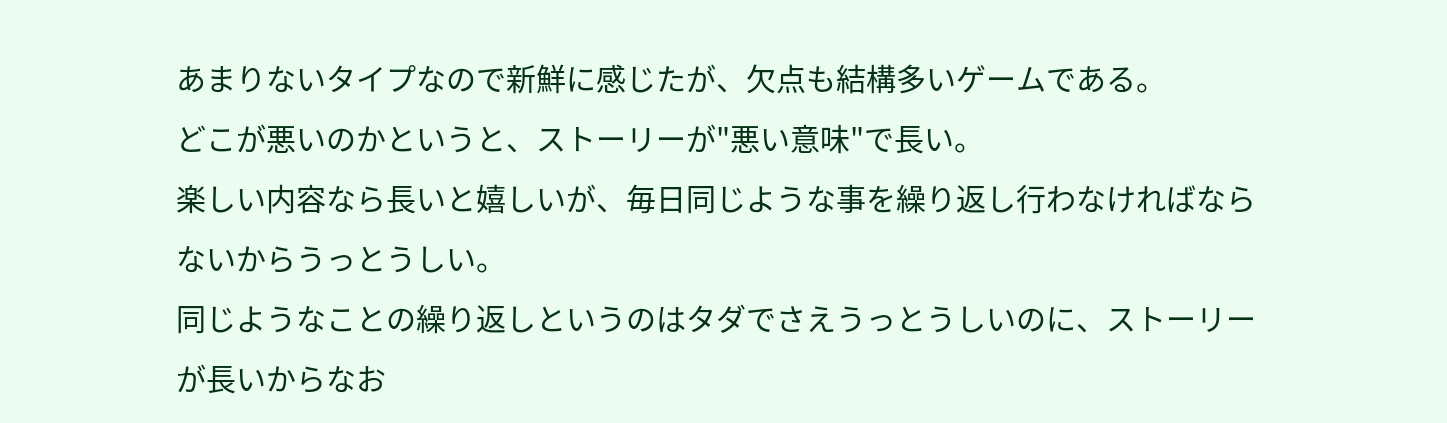あまりないタイプなので新鮮に感じたが、欠点も結構多いゲームである。
どこが悪いのかというと、ストーリーが"悪い意味"で長い。
楽しい内容なら長いと嬉しいが、毎日同じような事を繰り返し行わなければならないからうっとうしい。
同じようなことの繰り返しというのはタダでさえうっとうしいのに、ストーリーが長いからなお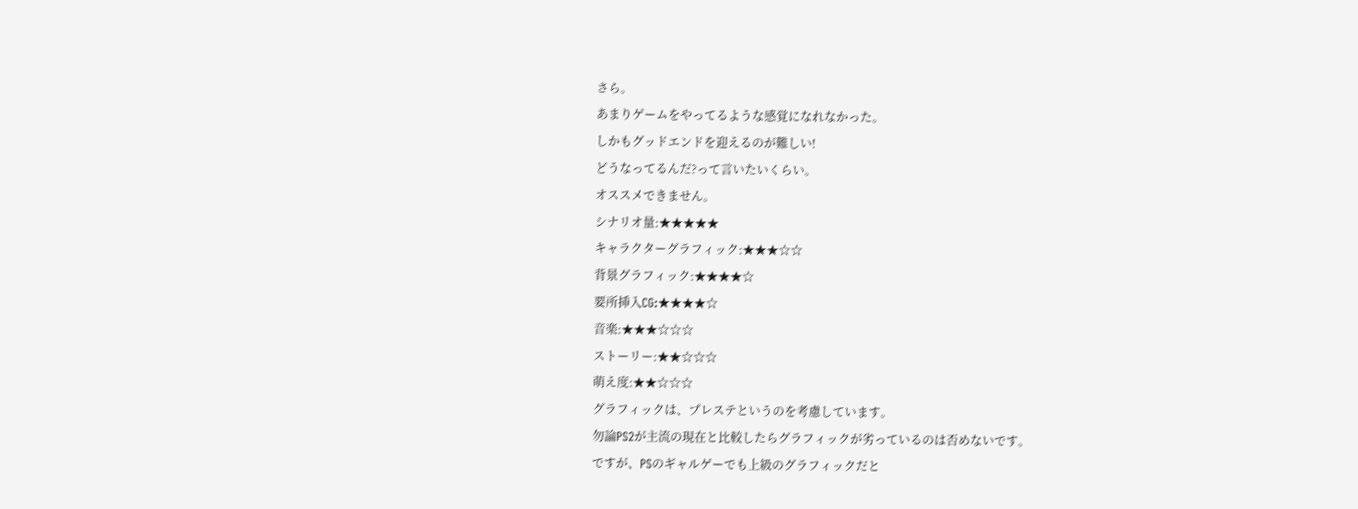さら。
あまりゲームをやってるような感覚になれなかった。
しかもグッドエンドを迎えるのが難しい!
どうなってるんだ?って言いたいくらい。
オススメできません。
シナリオ量:★★★★★
キャラクターグラフィック:★★★☆☆
背景グラフィック:★★★★☆
要所挿入CG:★★★★☆
音楽:★★★☆☆☆
ストーリー:★★☆☆☆
萌え度:★★☆☆☆
グラフィックは、プレステというのを考慮しています。
勿論PS2が主流の現在と比較したらグラフィックが劣っているのは否めないです。
ですが、PSのギャルゲーでも上級のグラフィックだと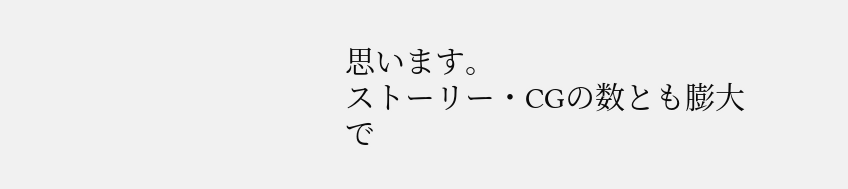思います。
ストーリー・CGの数とも膨大で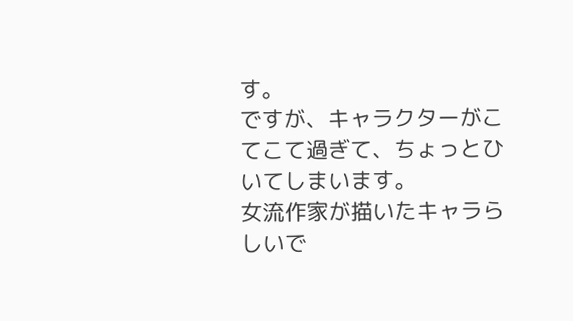す。
ですが、キャラクターがこてこて過ぎて、ちょっとひいてしまいます。
女流作家が描いたキャラらしいで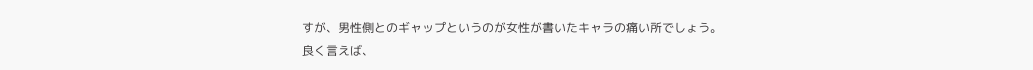すが、男性側とのギャップというのが女性が書いたキャラの痛い所でしょう。
良く言えば、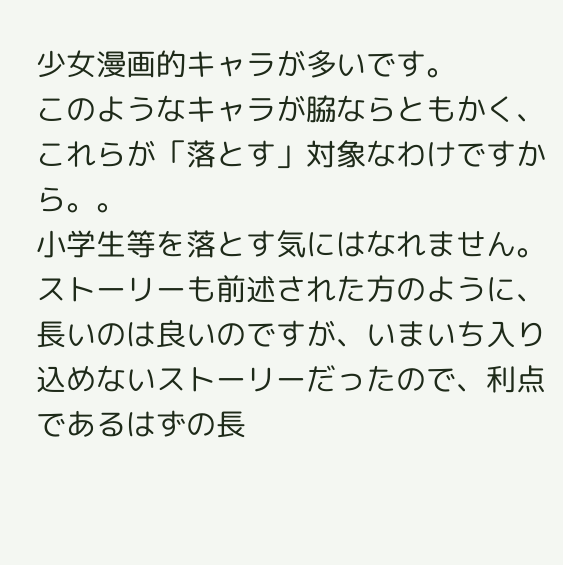少女漫画的キャラが多いです。
このようなキャラが脇ならともかく、これらが「落とす」対象なわけですから。。
小学生等を落とす気にはなれません。
ストーリーも前述された方のように、長いのは良いのですが、いまいち入り込めないストーリーだったので、利点であるはずの長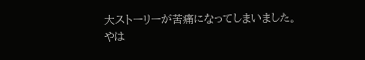大ストーリーが苦痛になってしまいました。
やは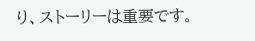り、ストーリーは重要です。